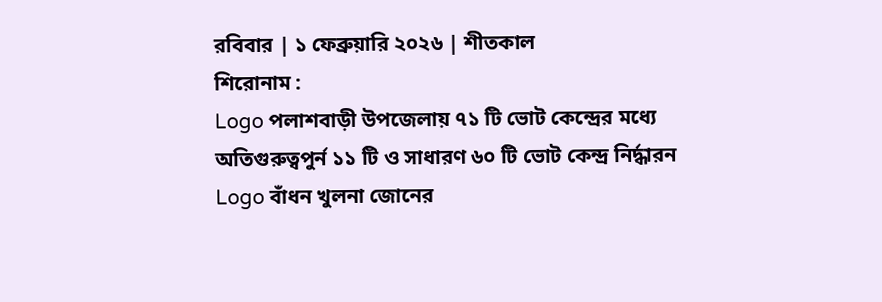রবিবার | ১ ফেব্রুয়ারি ২০২৬ | শীতকাল
শিরোনাম :
Logo পলাশবাড়ী উপজেলায় ৭১ টি ভোট কেন্দ্রের মধ্যে অতিগুরুত্বপুর্ন ১১ টি ও সাধারণ ৬০ টি ভোট কেন্দ্র নির্দ্ধারন Logo বাঁধন খুলনা জোনের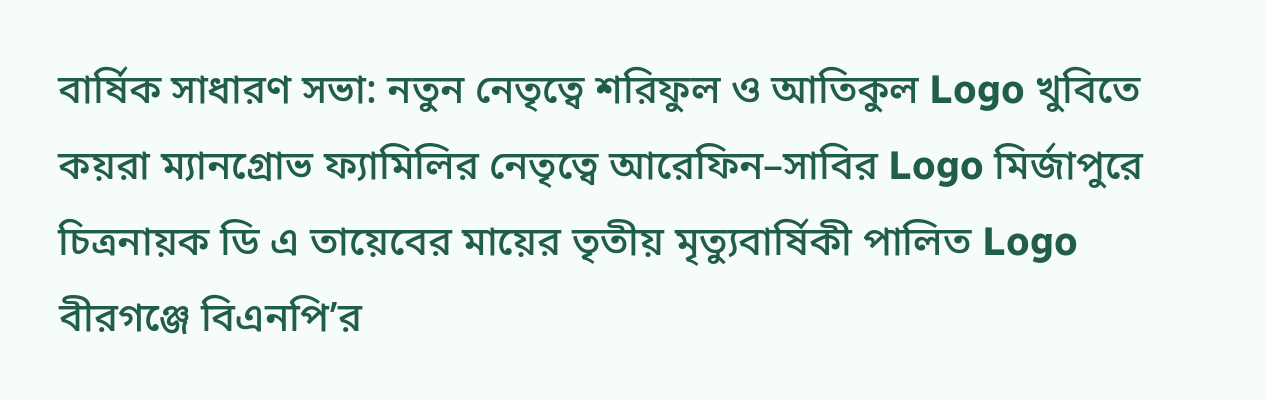বার্ষিক সাধারণ সভা: নতুন নেতৃত্বে শরিফুল ও আতিকুল Logo খুবিতে কয়রা ম্যানগ্রোভ ফ্যামিলির নেতৃত্বে আরেফিন–সাবির Logo মির্জাপুরে চিত্রনায়ক ডি এ তায়েবের মায়ের তৃতীয় মৃত্যুবার্ষিকী পালিত Logo বীরগঞ্জে বিএনপি’র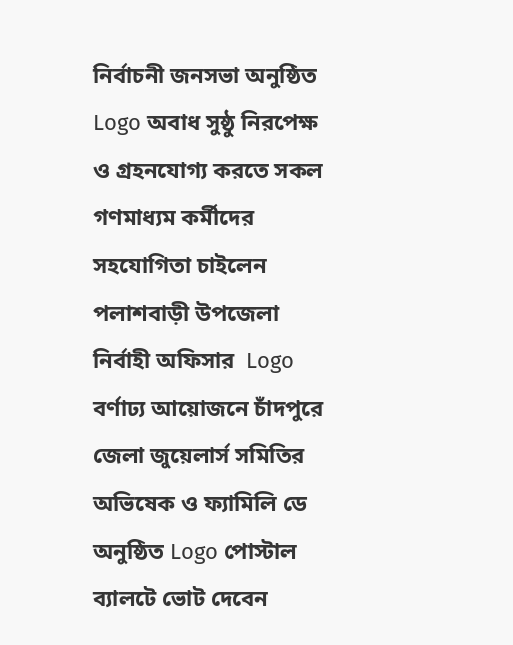নির্বাচনী জনসভা অনুষ্ঠিত Logo অবাধ সুষ্ঠু নিরপেক্ষ ও গ্রহনযোগ্য করতে সকল গণমাধ্যম কর্মীদের  সহযোগিতা চাইলেন পলাশবাড়ী উপজেলা নির্বাহী অফিসার  Logo বর্ণাঢ্য আয়োজনে চাঁদপুরে জেলা জুয়েলার্স সমিতির অভিষেক ও ফ্যামিলি ডে অনুষ্ঠিত Logo পোস্টাল ব্যালটে ভোট দেবেন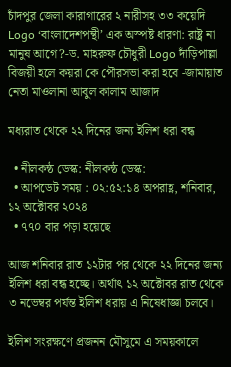চাঁদপুর জেলা কারাগারের ২ নারীসহ ৩৩ কয়েদি Logo ‘বাংলাদেশপন্থী’ এক অস্পষ্ট ধারণা: রাষ্ট্র না মানুষ আগে?-ড. মাহরুফ চৌধুরী Logo দাঁড়িপাল্লা বিজয়ী হলে কয়রা কে পৌরসভা করা হবে -জামায়াত নেতা মাওলানা আবুল কালাম আজাদ

মধ্যরাত থেকে ২২ দিনের জন্য ইলিশ ধরা বন্ধ

  • নীলকন্ঠ ডেস্ক: নীলকন্ঠ ডেস্ক:
  • আপডেট সময় : ০২:৫২:১৪ অপরাহ্ণ, শনিবার, ১২ অক্টোবর ২০২৪
  • ৭৭০ বার পড়া হয়েছে

আজ শনিবার রাত ১২টার পর থেকে ২২ দিনের জন্য ইলিশ ধরা বন্ধ হচ্ছে। অর্থাৎ ১২ অক্টোবর রাত থেকে ৩ নভেম্বর পর্যন্ত ইলিশ ধরায় এ নিষেধাজ্ঞা চলবে।

ইলিশ সংরক্ষণে প্রজনন মৌসুমে এ সময়কালে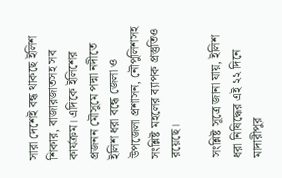সারা দেশেই বন্ধ থাকছে ইলিশ শিকার, বাজারজাতসহ সব কার্যক্রম। এদিকে ইলিশের প্রজনন মৌসুমে পদ্মা নদীতে ইলিশ ধরা বন্ধে জেলা ও উপজেলা প্রশাসন, নৌপুলিশসহ সংশ্লিষ্ট মহলের ব্যাপক প্রস্তুতিও রয়েছে।

সংশ্লিষ্ট সূত্রে জানা যায়, ইলিশ ধরা নিষিদ্ধের এই ২২ দিনে মাদারীপুর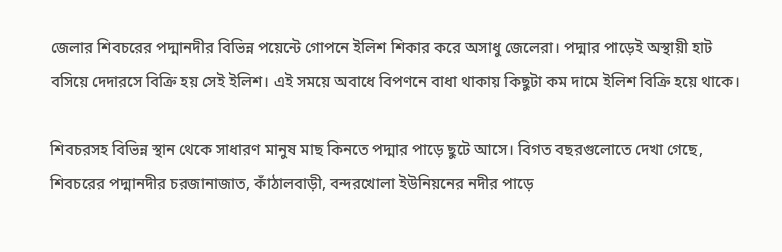জেলার শিবচরের পদ্মানদীর বিভিন্ন পয়েন্টে গোপনে ইলিশ শিকার করে অসাধু জেলেরা। পদ্মার পাড়েই অস্থায়ী হাট বসিয়ে দেদারসে বিক্রি হয় সেই ইলিশ। এই সময়ে অবাধে বিপণনে বাধা থাকায় কিছুটা কম দামে ইলিশ বিক্রি হয়ে থাকে।

শিবচরসহ বিভিন্ন স্থান থেকে সাধারণ মানুষ মাছ কিনতে পদ্মার পাড়ে ছুটে আসে। বিগত বছরগুলোতে দেখা গেছে, শিবচরের পদ্মানদীর চরজানাজাত, কাঁঠালবাড়ী, বন্দরখোলা ইউনিয়নের নদীর পাড়ে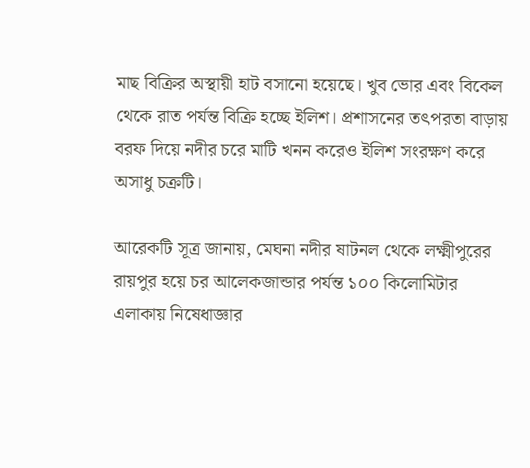মাছ বিক্রির অস্থায়ী হাট বসানো হয়েছে। খুব ভোর এবং বিকেল থেকে রাত পর্যন্ত বিক্রি হচ্ছে ইলিশ। প্রশাসনের তৎপরতা বাড়ায় বরফ দিয়ে নদীর চরে মাটি খনন করেও ইলিশ সংরক্ষণ করে অসাধু চক্রটি।

আরেকটি সূত্র জানায়, মেঘনা নদীর ষাটনল থেকে লক্ষ্মীপুরের রায়পুর হয়ে চর আলেকজান্ডার পর্যন্ত ১০০ কিলোমিটার এলাকায় নিষেধাজ্ঞার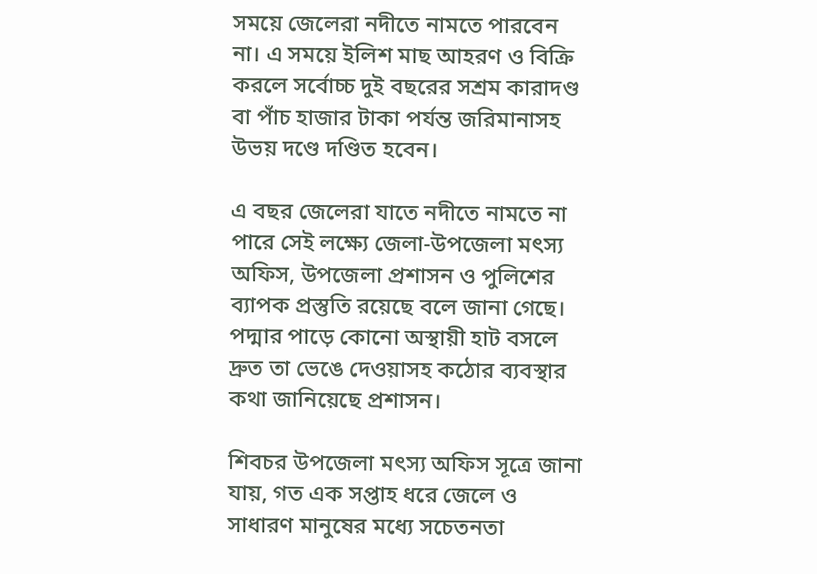সময়ে জেলেরা নদীতে নামতে পারবেন না। এ সময়ে ইলিশ মাছ আহরণ ও বিক্রি করলে সর্বোচ্চ দুই বছরের সশ্রম কারাদণ্ড বা পাঁচ হাজার টাকা পর্যন্ত জরিমানাসহ উভয় দণ্ডে দণ্ডিত হবেন।

এ বছর জেলেরা যাতে নদীতে নামতে না পারে সেই লক্ষ্যে জেলা-উপজেলা মৎস্য অফিস, উপজেলা প্রশাসন ও পুলিশের ব্যাপক প্রস্তুতি রয়েছে বলে জানা গেছে। পদ্মার পাড়ে কোনো অস্থায়ী হাট বসলে দ্রুত তা ভেঙে দেওয়াসহ কঠোর ব্যবস্থার কথা জানিয়েছে প্রশাসন।

শিবচর উপজেলা মৎস্য অফিস সূত্রে জানা যায়, গত এক সপ্তাহ ধরে জেলে ও সাধারণ মানুষের মধ্যে সচেতনতা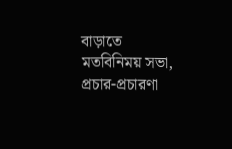বাড়াতে মতবিনিময় সভা, প্রচার-প্রচারণা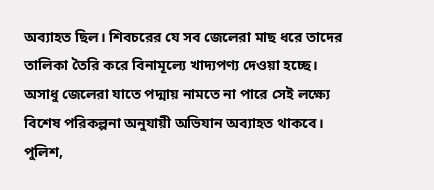অব্যাহত ছিল। শিবচরের যে সব জেলেরা মাছ ধরে তাদের তালিকা তৈরি করে বিনামূল্যে খাদ্যপণ্য দেওয়া হচ্ছে। অসাধু জেলেরা যাতে পদ্মায় নামতে না পারে সেই লক্ষ্যে বিশেষ পরিকল্পনা অনুযায়ী অভিযান অব্যাহত থাকবে। পুলিশ,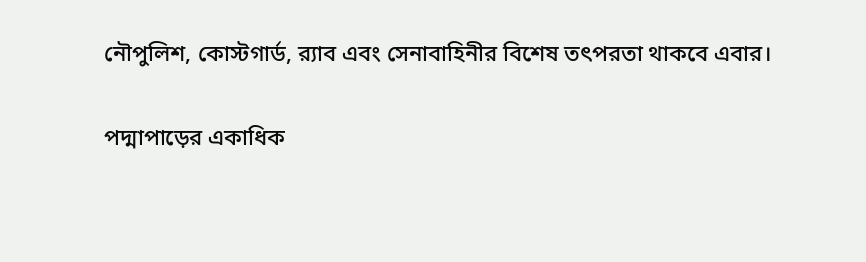নৌপুলিশ, কোস্টগার্ড, র‌্যাব এবং সেনাবাহিনীর বিশেষ তৎপরতা থাকবে এবার।

পদ্মাপাড়ের একাধিক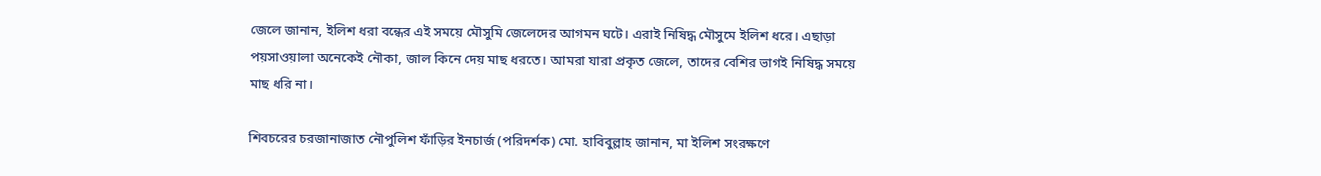জেলে জানান, ইলিশ ধরা বন্ধের এই সময়ে মৌসুমি জেলেদের আগমন ঘটে। এরাই নিষিদ্ধ মৌসুমে ইলিশ ধরে। এছাড়া পয়সাওয়ালা অনেকেই নৌকা, জাল কিনে দেয় মাছ ধরতে। আমরা যারা প্রকৃত জেলে, তাদের বেশির ভাগই নিষিদ্ধ সময়ে মাছ ধরি না।

শিবচরের চরজানাজাত নৌপুলিশ ফাঁড়ির ইনচার্জ (পরিদর্শক) মো. হাবিবুল্লাহ জানান, মা ইলিশ সংরক্ষণে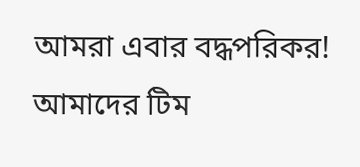আমরা এবার বদ্ধপরিকর! আমাদের টিম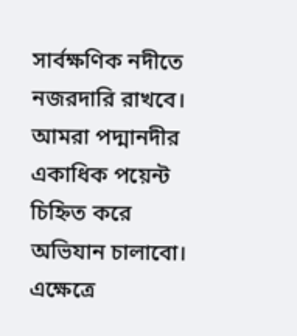সার্বক্ষণিক নদীতে নজরদারি রাখবে। আমরা পদ্মানদীর একাধিক পয়েন্ট চিহ্নিত করে অভিযান চালাবো। এক্ষেত্রে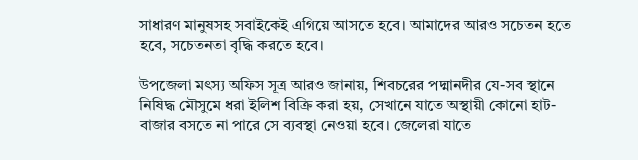সাধারণ মানুষসহ সবাইকেই এগিয়ে আসতে হবে। আমাদের আরও সচেতন হতে হবে, সচেতনতা বৃদ্ধি করতে হবে।

উপজেলা মৎস্য অফিস সূত্র আরও জানায়, শিবচরের পদ্মানদীর যে-সব স্থানে নিষিদ্ধ মৌসুমে ধরা ইলিশ বিক্রি করা হয়, সেখানে যাতে অস্থায়ী কোনো হাট-বাজার বসতে না পারে সে ব্যবস্থা নেওয়া হবে। জেলেরা যাতে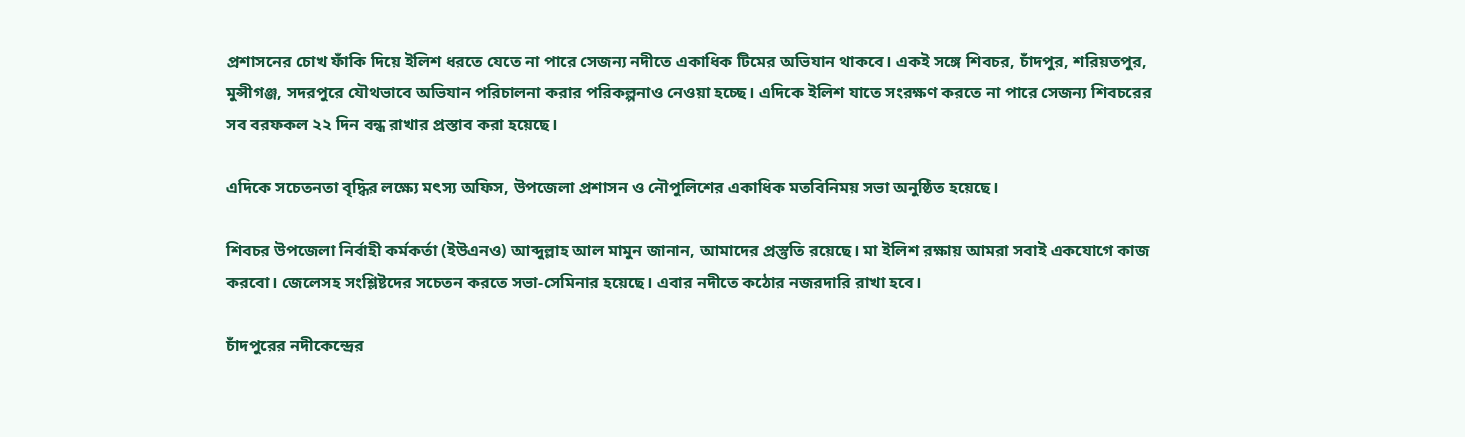প্রশাসনের চোখ ফাঁকি দিয়ে ইলিশ ধরতে যেতে না পারে সেজন্য নদীতে একাধিক টিমের অভিযান থাকবে। একই সঙ্গে শিবচর, চাঁদপুর, শরিয়তপুর, মুন্সীগঞ্জ, সদরপুরে যৌথভাবে অভিযান পরিচালনা করার পরিকল্পনাও নেওয়া হচ্ছে। এদিকে ইলিশ যাতে সংরক্ষণ করতে না পারে সেজন্য শিবচরের সব বরফকল ২২ দিন বন্ধ রাখার প্রস্তাব করা হয়েছে।

এদিকে সচেতনতা বৃদ্ধির লক্ষ্যে মৎস্য অফিস, উপজেলা প্রশাসন ও নৌপুলিশের একাধিক মতবিনিময় সভা অনুষ্ঠিত হয়েছে।

শিবচর উপজেলা নির্বাহী কর্মকর্তা (ইউএনও) আব্দুল্লাহ আল মামুন জানান, আমাদের প্রস্তুতি রয়েছে। মা ইলিশ রক্ষায় আমরা সবাই একযোগে কাজ করবো। জেলেসহ সংশ্লিষ্টদের সচেতন করতে সভা-সেমিনার হয়েছে। এবার নদীতে কঠোর নজরদারি রাখা হবে।

চাঁদপুরের নদীকেন্দ্রের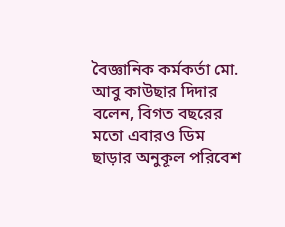বৈজ্ঞানিক কর্মকর্তা মো. আবু কাউছার দিদার বলেন, বিগত বছরের মতো এবারও ডিম ছাড়ার অনুকূল পরিবেশ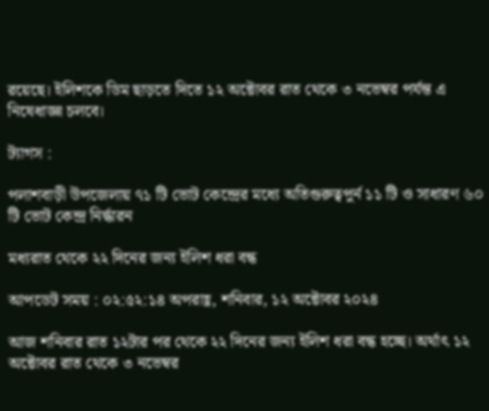রয়েছে। ইলিশকে ডিম ছাড়তে দিতে ১২ অক্টোবর রাত থেকে ৩ নভেম্বর পর্যন্ত এ নিষেধাজ্ঞা চলবে।

ট্যাগস :

পলাশবাড়ী উপজেলায় ৭১ টি ভোট কেন্দ্রের মধ্যে অতিগুরুত্বপুর্ন ১১ টি ও সাধারণ ৬০ টি ভোট কেন্দ্র নির্দ্ধারন

মধ্যরাত থেকে ২২ দিনের জন্য ইলিশ ধরা বন্ধ

আপডেট সময় : ০২:৫২:১৪ অপরাহ্ণ, শনিবার, ১২ অক্টোবর ২০২৪

আজ শনিবার রাত ১২টার পর থেকে ২২ দিনের জন্য ইলিশ ধরা বন্ধ হচ্ছে। অর্থাৎ ১২ অক্টোবর রাত থেকে ৩ নভেম্বর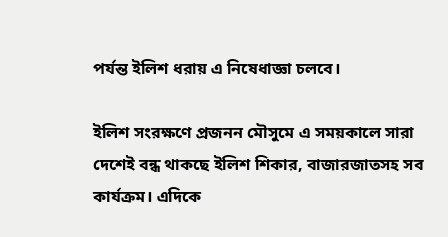পর্যন্ত ইলিশ ধরায় এ নিষেধাজ্ঞা চলবে।

ইলিশ সংরক্ষণে প্রজনন মৌসুমে এ সময়কালে সারা দেশেই বন্ধ থাকছে ইলিশ শিকার, বাজারজাতসহ সব কার্যক্রম। এদিকে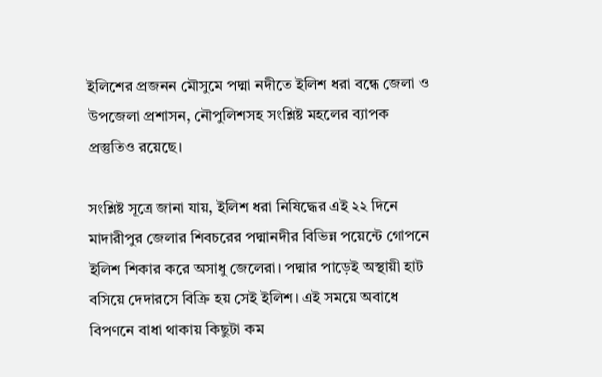ইলিশের প্রজনন মৌসুমে পদ্মা নদীতে ইলিশ ধরা বন্ধে জেলা ও উপজেলা প্রশাসন, নৌপুলিশসহ সংশ্লিষ্ট মহলের ব্যাপক প্রস্তুতিও রয়েছে।

সংশ্লিষ্ট সূত্রে জানা যায়, ইলিশ ধরা নিষিদ্ধের এই ২২ দিনে মাদারীপুর জেলার শিবচরের পদ্মানদীর বিভিন্ন পয়েন্টে গোপনে ইলিশ শিকার করে অসাধু জেলেরা। পদ্মার পাড়েই অস্থায়ী হাট বসিয়ে দেদারসে বিক্রি হয় সেই ইলিশ। এই সময়ে অবাধে বিপণনে বাধা থাকায় কিছুটা কম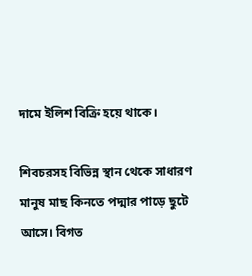দামে ইলিশ বিক্রি হয়ে থাকে।

শিবচরসহ বিভিন্ন স্থান থেকে সাধারণ মানুষ মাছ কিনতে পদ্মার পাড়ে ছুটে আসে। বিগত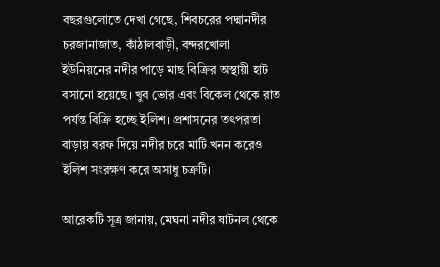বছরগুলোতে দেখা গেছে, শিবচরের পদ্মানদীর চরজানাজাত, কাঁঠালবাড়ী, বন্দরখোলা ইউনিয়নের নদীর পাড়ে মাছ বিক্রির অস্থায়ী হাট বসানো হয়েছে। খুব ভোর এবং বিকেল থেকে রাত পর্যন্ত বিক্রি হচ্ছে ইলিশ। প্রশাসনের তৎপরতা বাড়ায় বরফ দিয়ে নদীর চরে মাটি খনন করেও ইলিশ সংরক্ষণ করে অসাধু চক্রটি।

আরেকটি সূত্র জানায়, মেঘনা নদীর ষাটনল থেকে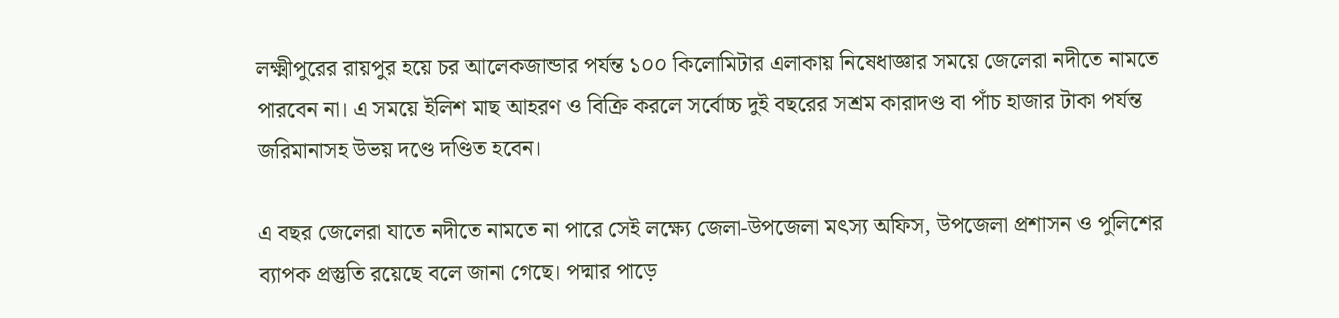লক্ষ্মীপুরের রায়পুর হয়ে চর আলেকজান্ডার পর্যন্ত ১০০ কিলোমিটার এলাকায় নিষেধাজ্ঞার সময়ে জেলেরা নদীতে নামতে পারবেন না। এ সময়ে ইলিশ মাছ আহরণ ও বিক্রি করলে সর্বোচ্চ দুই বছরের সশ্রম কারাদণ্ড বা পাঁচ হাজার টাকা পর্যন্ত জরিমানাসহ উভয় দণ্ডে দণ্ডিত হবেন।

এ বছর জেলেরা যাতে নদীতে নামতে না পারে সেই লক্ষ্যে জেলা-উপজেলা মৎস্য অফিস, উপজেলা প্রশাসন ও পুলিশের ব্যাপক প্রস্তুতি রয়েছে বলে জানা গেছে। পদ্মার পাড়ে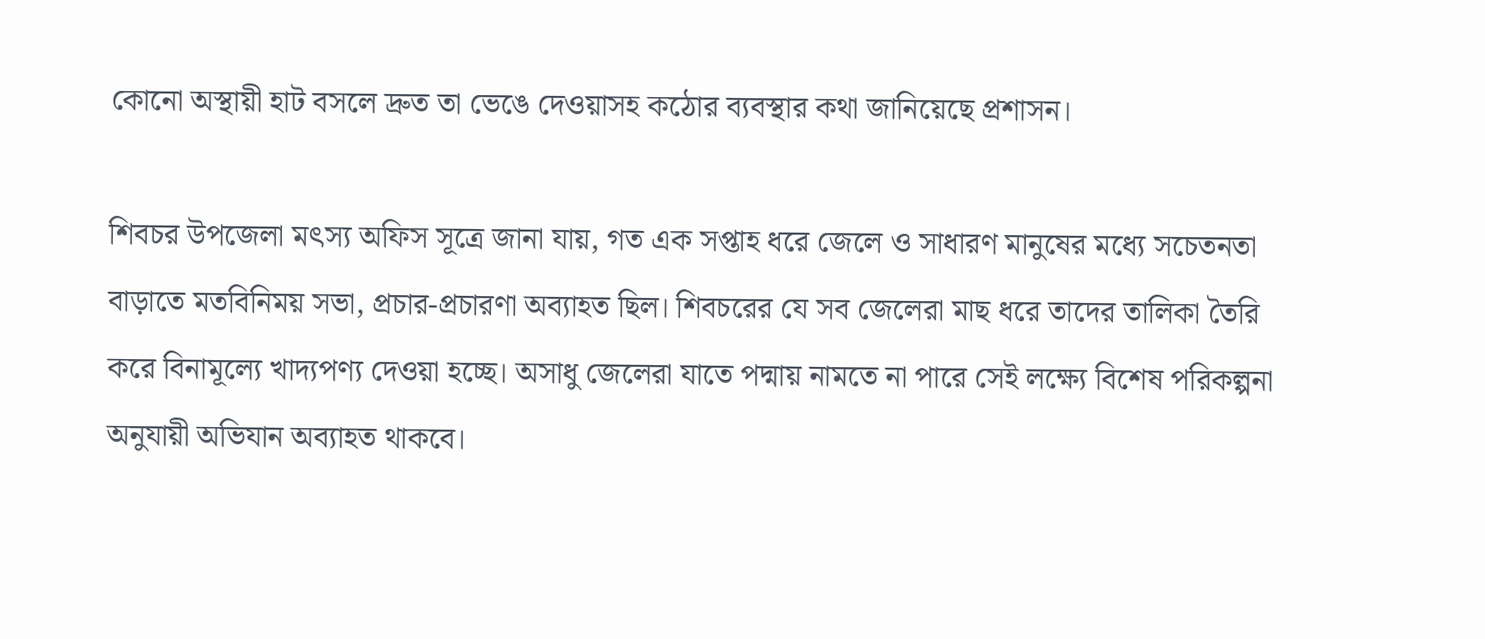কোনো অস্থায়ী হাট বসলে দ্রুত তা ভেঙে দেওয়াসহ কঠোর ব্যবস্থার কথা জানিয়েছে প্রশাসন।

শিবচর উপজেলা মৎস্য অফিস সূত্রে জানা যায়, গত এক সপ্তাহ ধরে জেলে ও সাধারণ মানুষের মধ্যে সচেতনতা বাড়াতে মতবিনিময় সভা, প্রচার-প্রচারণা অব্যাহত ছিল। শিবচরের যে সব জেলেরা মাছ ধরে তাদের তালিকা তৈরি করে বিনামূল্যে খাদ্যপণ্য দেওয়া হচ্ছে। অসাধু জেলেরা যাতে পদ্মায় নামতে না পারে সেই লক্ষ্যে বিশেষ পরিকল্পনা অনুযায়ী অভিযান অব্যাহত থাকবে।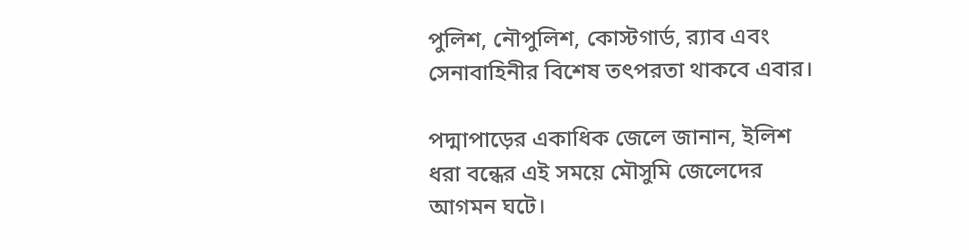পুলিশ, নৌপুলিশ, কোস্টগার্ড, র‌্যাব এবং সেনাবাহিনীর বিশেষ তৎপরতা থাকবে এবার।

পদ্মাপাড়ের একাধিক জেলে জানান, ইলিশ ধরা বন্ধের এই সময়ে মৌসুমি জেলেদের আগমন ঘটে।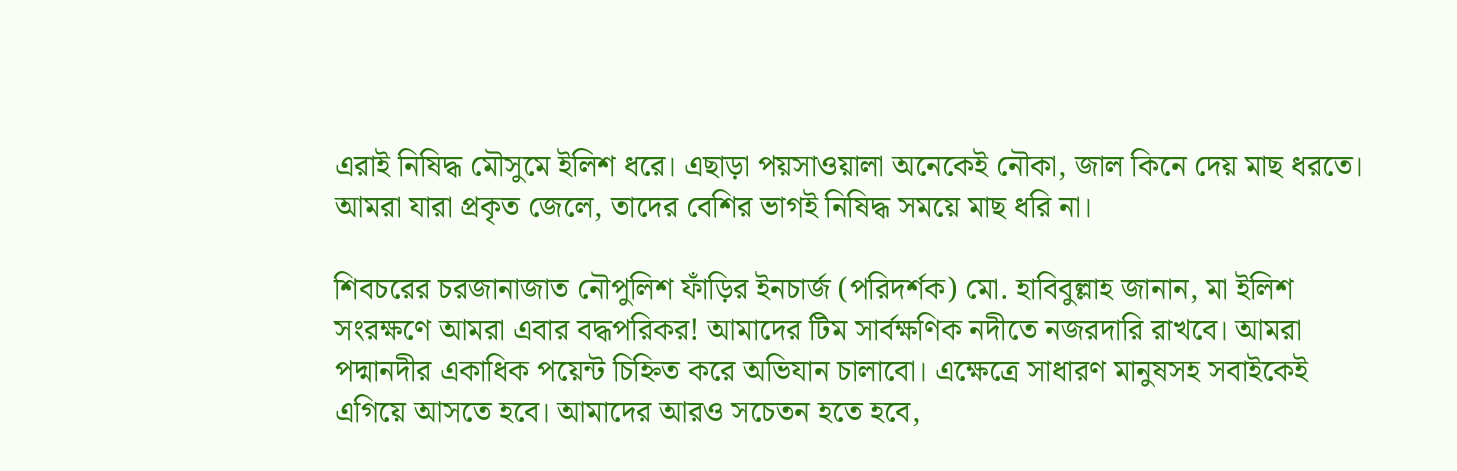এরাই নিষিদ্ধ মৌসুমে ইলিশ ধরে। এছাড়া পয়সাওয়ালা অনেকেই নৌকা, জাল কিনে দেয় মাছ ধরতে। আমরা যারা প্রকৃত জেলে, তাদের বেশির ভাগই নিষিদ্ধ সময়ে মাছ ধরি না।

শিবচরের চরজানাজাত নৌপুলিশ ফাঁড়ির ইনচার্জ (পরিদর্শক) মো. হাবিবুল্লাহ জানান, মা ইলিশ সংরক্ষণে আমরা এবার বদ্ধপরিকর! আমাদের টিম সার্বক্ষণিক নদীতে নজরদারি রাখবে। আমরা পদ্মানদীর একাধিক পয়েন্ট চিহ্নিত করে অভিযান চালাবো। এক্ষেত্রে সাধারণ মানুষসহ সবাইকেই এগিয়ে আসতে হবে। আমাদের আরও সচেতন হতে হবে,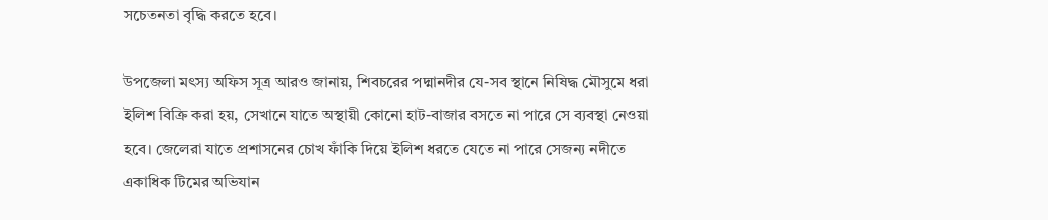সচেতনতা বৃদ্ধি করতে হবে।

উপজেলা মৎস্য অফিস সূত্র আরও জানায়, শিবচরের পদ্মানদীর যে-সব স্থানে নিষিদ্ধ মৌসুমে ধরা ইলিশ বিক্রি করা হয়, সেখানে যাতে অস্থায়ী কোনো হাট-বাজার বসতে না পারে সে ব্যবস্থা নেওয়া হবে। জেলেরা যাতে প্রশাসনের চোখ ফাঁকি দিয়ে ইলিশ ধরতে যেতে না পারে সেজন্য নদীতে একাধিক টিমের অভিযান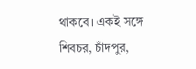থাকবে। একই সঙ্গে শিবচর, চাঁদপুর,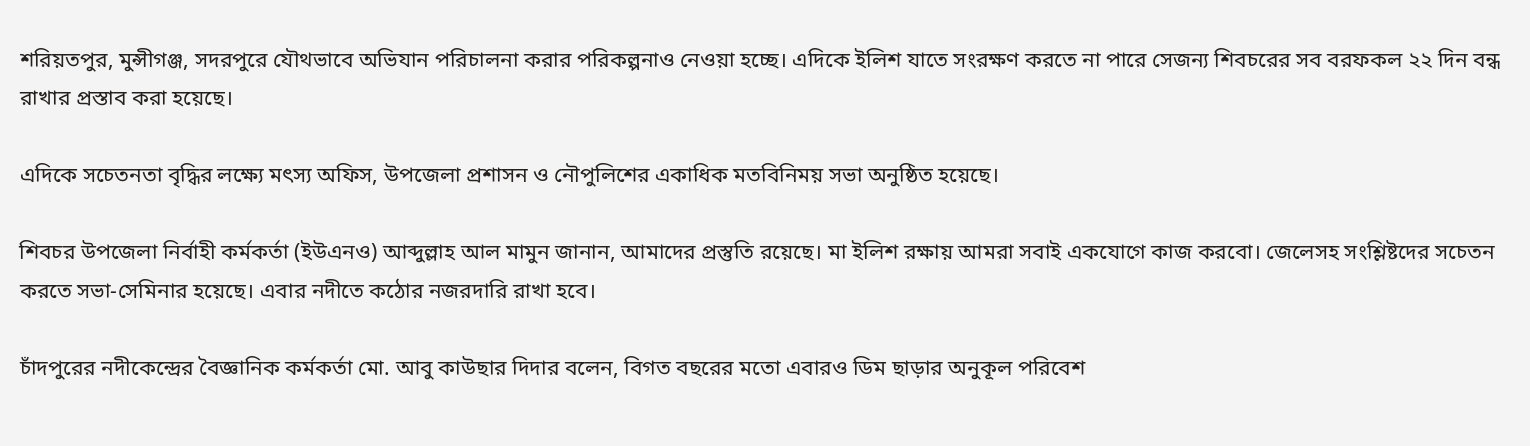শরিয়তপুর, মুন্সীগঞ্জ, সদরপুরে যৌথভাবে অভিযান পরিচালনা করার পরিকল্পনাও নেওয়া হচ্ছে। এদিকে ইলিশ যাতে সংরক্ষণ করতে না পারে সেজন্য শিবচরের সব বরফকল ২২ দিন বন্ধ রাখার প্রস্তাব করা হয়েছে।

এদিকে সচেতনতা বৃদ্ধির লক্ষ্যে মৎস্য অফিস, উপজেলা প্রশাসন ও নৌপুলিশের একাধিক মতবিনিময় সভা অনুষ্ঠিত হয়েছে।

শিবচর উপজেলা নির্বাহী কর্মকর্তা (ইউএনও) আব্দুল্লাহ আল মামুন জানান, আমাদের প্রস্তুতি রয়েছে। মা ইলিশ রক্ষায় আমরা সবাই একযোগে কাজ করবো। জেলেসহ সংশ্লিষ্টদের সচেতন করতে সভা-সেমিনার হয়েছে। এবার নদীতে কঠোর নজরদারি রাখা হবে।

চাঁদপুরের নদীকেন্দ্রের বৈজ্ঞানিক কর্মকর্তা মো. আবু কাউছার দিদার বলেন, বিগত বছরের মতো এবারও ডিম ছাড়ার অনুকূল পরিবেশ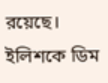রয়েছে। ইলিশকে ডিম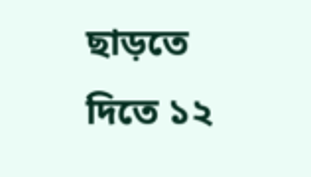ছাড়তে দিতে ১২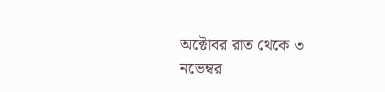অক্টোবর রাত থেকে ৩ নভেম্বর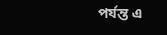পর্যন্ত এ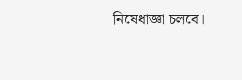নিষেধাজ্ঞা চলবে।